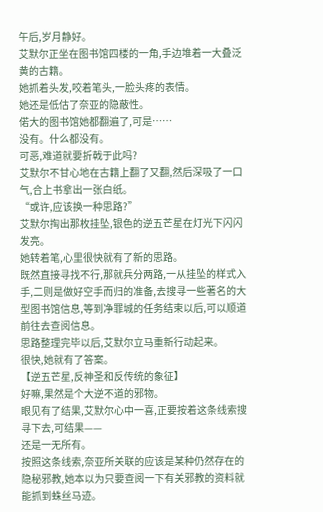午后,岁月静好。
艾默尔正坐在图书馆四楼的一角,手边堆着一大叠泛黄的古籍。
她抓着头发,咬着笔头,一脸头疼的表情。
她还是低估了奈亚的隐蔽性。
偌大的图书馆她都翻遍了,可是……
没有。什么都没有。
可恶,难道就要折戟于此吗?
艾默尔不甘心地在古籍上翻了又翻,然后深吸了一口气,合上书拿出一张白纸。
“或许,应该换一种思路?”
艾默尔掏出那枚挂坠,银色的逆五芒星在灯光下闪闪发亮。
她转着笔,心里很快就有了新的思路。
既然直接寻找不行,那就兵分两路,一从挂坠的样式入手,二则是做好空手而归的准备,去搜寻一些著名的大型图书馆信息,等到净罪城的任务结束以后,可以顺道前往去查阅信息。
思路整理完毕以后,艾默尔立马重新行动起来。
很快,她就有了答案。
【逆五芒星,反神圣和反传统的象征】
好嘛,果然是个大逆不道的邪物。
眼见有了结果,艾默尔心中一喜,正要按着这条线索搜寻下去,可结果——
还是一无所有。
按照这条线索,奈亚所关联的应该是某种仍然存在的隐秘邪教,她本以为只要查阅一下有关邪教的资料就能抓到蛛丝马迹。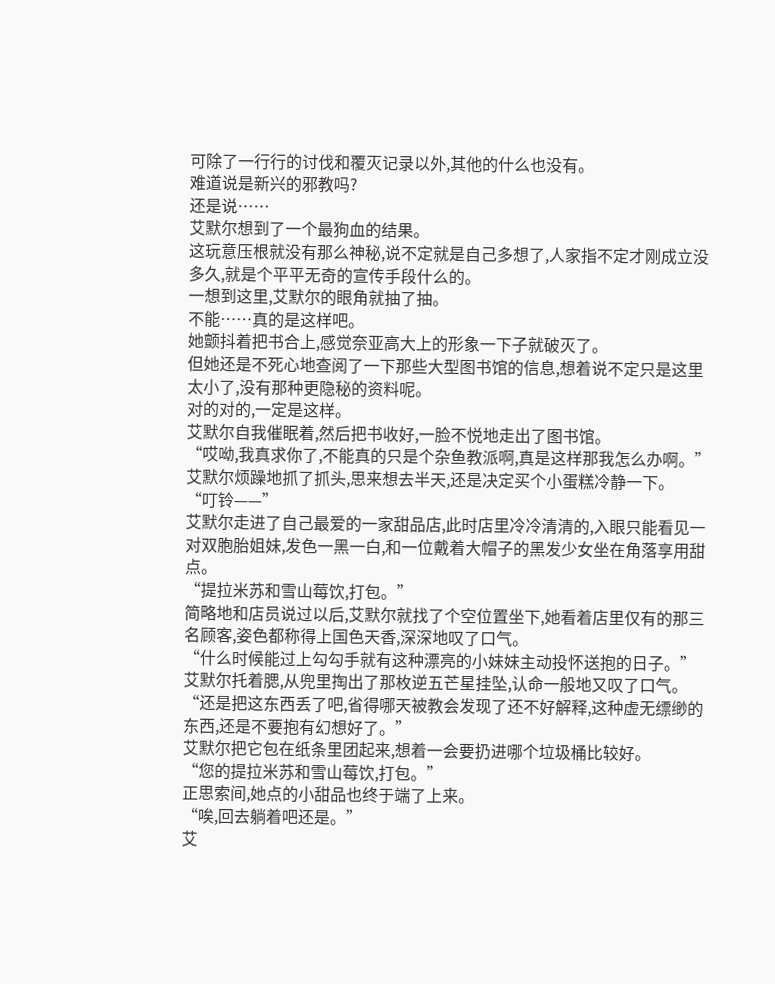可除了一行行的讨伐和覆灭记录以外,其他的什么也没有。
难道说是新兴的邪教吗?
还是说……
艾默尔想到了一个最狗血的结果。
这玩意压根就没有那么神秘,说不定就是自己多想了,人家指不定才刚成立没多久,就是个平平无奇的宣传手段什么的。
一想到这里,艾默尔的眼角就抽了抽。
不能……真的是这样吧。
她颤抖着把书合上,感觉奈亚高大上的形象一下子就破灭了。
但她还是不死心地查阅了一下那些大型图书馆的信息,想着说不定只是这里太小了,没有那种更隐秘的资料呢。
对的对的,一定是这样。
艾默尔自我催眠着,然后把书收好,一脸不悦地走出了图书馆。
“哎呦,我真求你了,不能真的只是个杂鱼教派啊,真是这样那我怎么办啊。”
艾默尔烦躁地抓了抓头,思来想去半天,还是决定买个小蛋糕冷静一下。
“叮铃——”
艾默尔走进了自己最爱的一家甜品店,此时店里冷冷清清的,入眼只能看见一对双胞胎姐妹,发色一黑一白,和一位戴着大帽子的黑发少女坐在角落享用甜点。
“提拉米苏和雪山莓饮,打包。”
简略地和店员说过以后,艾默尔就找了个空位置坐下,她看着店里仅有的那三名顾客,姿色都称得上国色天香,深深地叹了口气。
“什么时候能过上勾勾手就有这种漂亮的小妹妹主动投怀送抱的日子。”
艾默尔托着腮,从兜里掏出了那枚逆五芒星挂坠,认命一般地又叹了口气。
“还是把这东西丢了吧,省得哪天被教会发现了还不好解释,这种虚无缥缈的东西,还是不要抱有幻想好了。”
艾默尔把它包在纸条里团起来,想着一会要扔进哪个垃圾桶比较好。
“您的提拉米苏和雪山莓饮,打包。”
正思索间,她点的小甜品也终于端了上来。
“唉,回去躺着吧还是。”
艾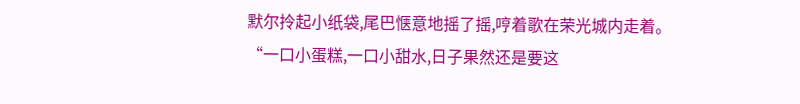默尔拎起小纸袋,尾巴惬意地摇了摇,哼着歌在荣光城内走着。
“一口小蛋糕,一口小甜水,日子果然还是要这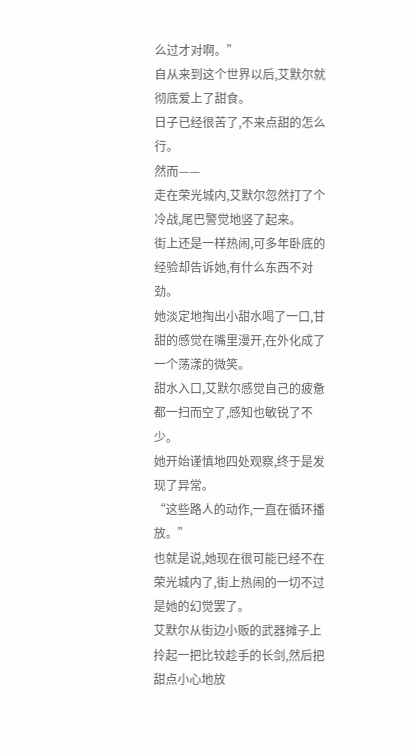么过才对啊。”
自从来到这个世界以后,艾默尔就彻底爱上了甜食。
日子已经很苦了,不来点甜的怎么行。
然而——
走在荣光城内,艾默尔忽然打了个冷战,尾巴警觉地竖了起来。
街上还是一样热闹,可多年卧底的经验却告诉她,有什么东西不对劲。
她淡定地掏出小甜水喝了一口,甘甜的感觉在嘴里漫开,在外化成了一个荡漾的微笑。
甜水入口,艾默尔感觉自己的疲惫都一扫而空了,感知也敏锐了不少。
她开始谨慎地四处观察,终于是发现了异常。
“这些路人的动作,一直在循环播放。”
也就是说,她现在很可能已经不在荣光城内了,街上热闹的一切不过是她的幻觉罢了。
艾默尔从街边小贩的武器摊子上拎起一把比较趁手的长剑,然后把甜点小心地放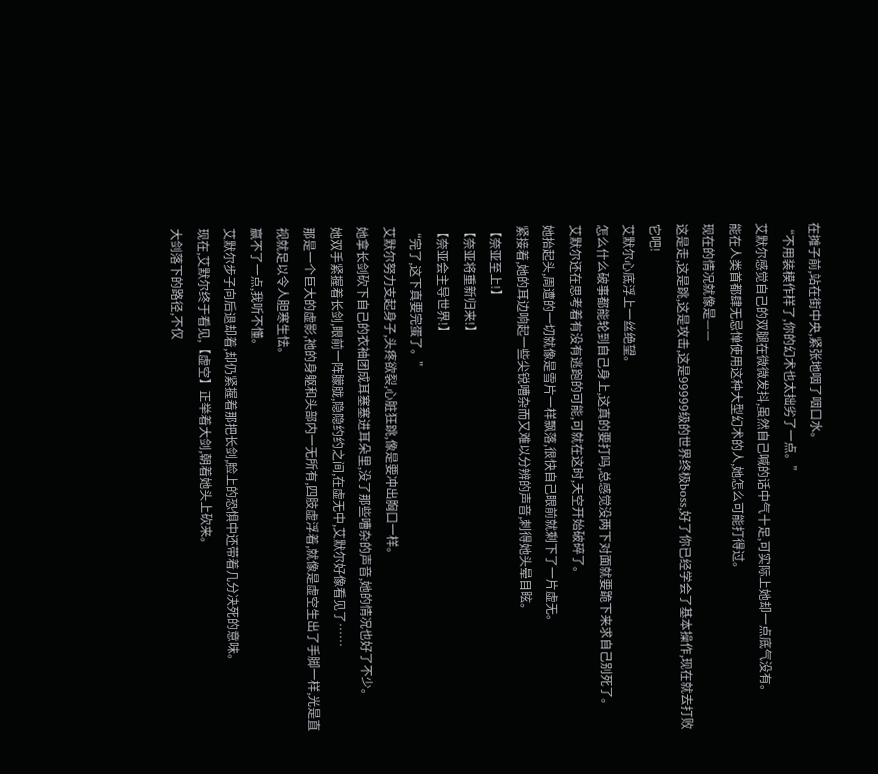在摊子前,站在街中央,紧张地咽了咽口水。
“不用装模作样了,你的幻术也太拙劣了一点。”
艾默尔感觉自己的双腿在微微发抖,虽然自己喊的话中气十足,可实际上她却一点底气没有。
能在人类首都肆无忌惮使用这种大型幻术的人,她怎么可能打得过。
现在的情况就像是——
这是走,这是跳,这是攻击,这是99999级的世界终极boss,好了你已经学会了基本操作,现在就去打败它吧!
艾默尔心底浮上一丝绝望。
怎么什么破事都能轮到自己身上,这真的要打吗,总感觉没两下对面就要跪下来求自己别死了。
艾默尔还在思考着有没有逃跑的可能,可就在这时,天空开始破碎了。
她抬起头,周遭的一切就像是雪片一样飘落,很快自己眼前就剩下了一片虚无。
紧接着,她的耳边响起一些尖锐嘈杂而又难以分辨的声音,刺得她头晕目眩。
【奈亚至上!】
【奈亚将重新归来!】
【奈亚会主导世界!】
“完了,这下真要完蛋了。”
艾默尔努力支起身子,头疼欲裂,心脏狂跳,像是要冲出胸口一样。
她拿长剑砍下自己的衣袖团成耳塞塞进耳朵里,没了那些嘈杂的声音,她的情况也好了不少。
她双手紧握着长剑,眼前一阵朦胧,隐隐约约之间,在虚无中,艾默尔好像看见了……
那是一个巨大的虚影,祂的身躯和头部内一无所有,四肢虚浮着,就像是虚空生出了手脚一样,光是直视就足以令人胆寒生怯。
赢不了一点,我听不懂。
艾默尔步子向后退却着,却仍紧握着那把长剑,脸上的恐惧中还带着几分决死的意味。
现在,艾默尔终于看见,【虚空】正举着大剑,朝着她头上砍来。
大剑落下的路径,不仅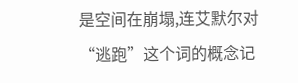是空间在崩塌,连艾默尔对“逃跑”这个词的概念记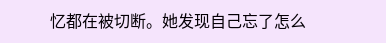忆都在被切断。她发现自己忘了怎么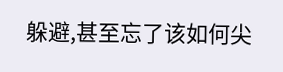躲避,甚至忘了该如何尖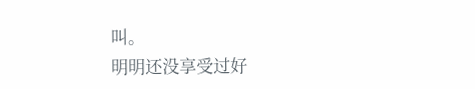叫。
明明还没享受过好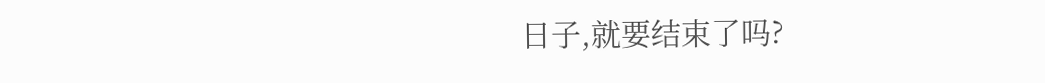日子,就要结束了吗?